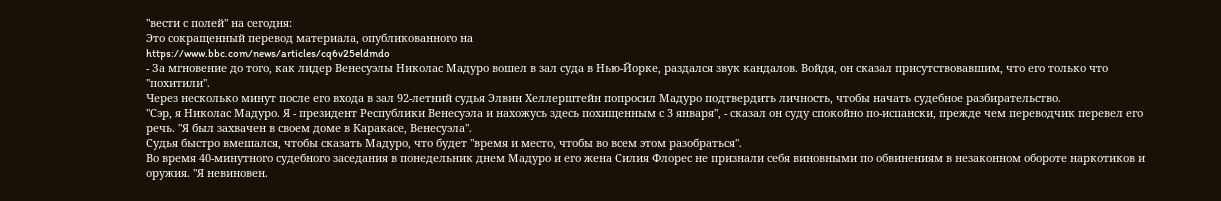"вести с полей" на сегодня:
Это сокращенный перевод материала, опубликованного на
https://www.bbc.com/news/articles/cq6v25eldmdo
- За мгновение до того, как лидер Венесуэлы Николас Мадуро вошел в зал суда в Нью-Йорке, раздался звук кандалов. Войдя, он сказал присутствовавшим, что его только что "похитили".
Через несколько минут после его входа в зал 92-летний судья Элвин Хеллерштейн попросил Мадуро подтвердить личность, чтобы начать судебное разбирательство.
"Сэр, я Николас Мадуро. Я - президент Республики Венесуэла и нахожусь здесь похищенным с 3 января", - сказал он суду спокойно по-испански, прежде чем переводчик перевел его речь. "Я был захвачен в своем доме в Каракасе, Венесуэла".
Судья быстро вмешался, чтобы сказать Мадуро, что будет "время и место, чтобы во всем этом разобраться".
Во время 40-минутного судебного заседания в понедельник днем Мадуро и его жена Силия Флорес не признали себя виновными по обвинениям в незаконном обороте наркотиков и оружия. "Я невиновен.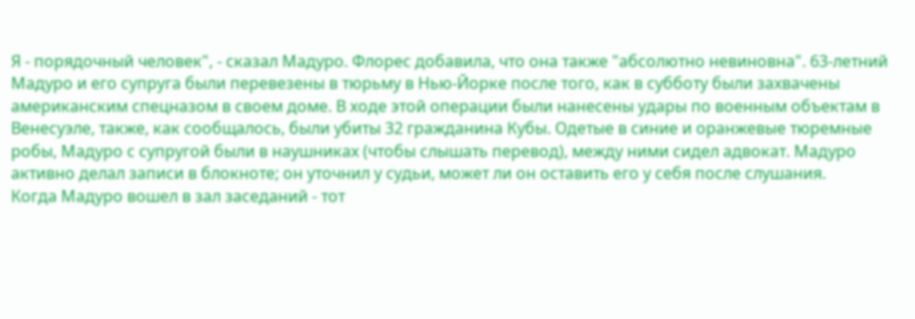Я - порядочный человек", - сказал Мадуро. Флорес добавила, что она также "абсолютно невиновна". 63-летний Мадуро и его супруга были перевезены в тюрьму в Нью-Йорке после того, как в субботу были захвачены американским спецназом в своем доме. В ходе этой операции были нанесены удары по военным объектам в Венесуэле, также, как сообщалось, были убиты 32 гражданина Кубы. Одетые в синие и оранжевые тюремные робы, Мадуро с супругой были в наушниках (чтобы слышать перевод), между ними сидел адвокат. Мадуро активно делал записи в блокноте; он уточнил у судьи, может ли он оставить его у себя после слушания.
Когда Мадуро вошел в зал заседаний - тот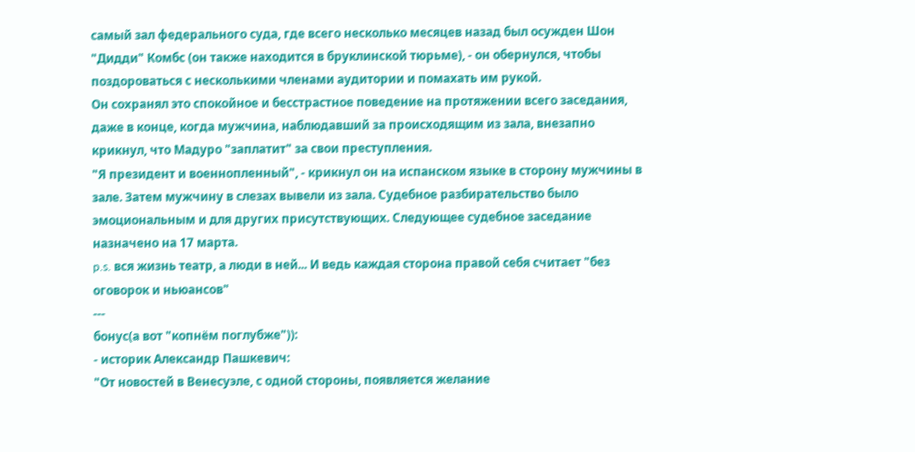самый зал федерального суда, где всего несколько месяцев назад был осужден Шон "Дидди" Комбс (он также находится в бруклинской тюрьме), - он обернулся, чтобы поздороваться с несколькими членами аудитории и помахать им рукой.
Он сохранял это спокойное и бесстрастное поведение на протяжении всего заседания, даже в конце, когда мужчина, наблюдавший за происходящим из зала, внезапно крикнул, что Мадуро "заплатит" за свои преступления.
"Я президент и военнопленный", - крикнул он на испанском языке в сторону мужчины в зале. Затем мужчину в слезах вывели из зала. Судебное разбирательство было эмоциональным и для других присутствующих. Следующее судебное заседание назначено на 17 марта.
p.s. вся жизнь театр, а люди в ней... И ведь каждая сторона правой себя считает "без оговорок и ньюансов"
---
бонус(а вот "копнём поглубже")):
- историк Александр Пашкевич:
"От новостей в Венесуэле, с одной стороны, появляется желание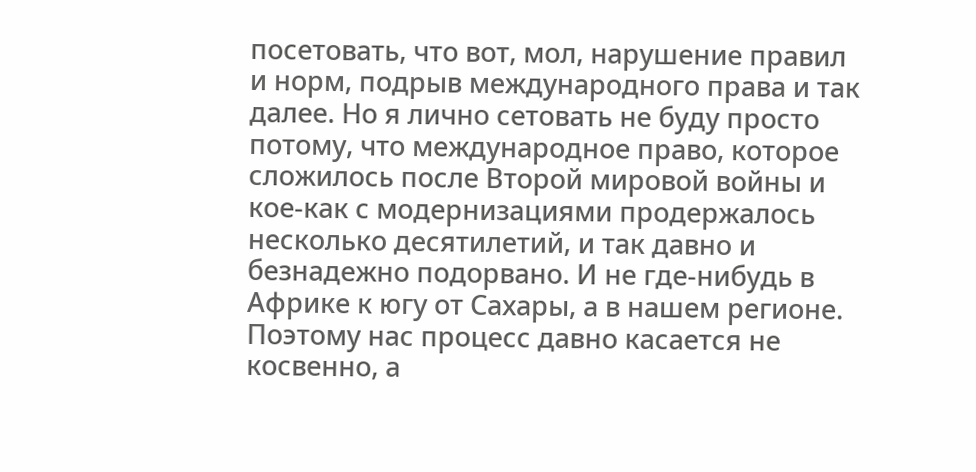посетовать, что вот, мол, нарушение правил и норм, подрыв международного права и так далее. Но я лично сетовать не буду просто потому, что международное право, которое сложилось после Второй мировой войны и кое-как с модернизациями продержалось несколько десятилетий, и так давно и безнадежно подорвано. И не где-нибудь в Африке к югу от Сахары, а в нашем регионе. Поэтому нас процесс давно касается не косвенно, а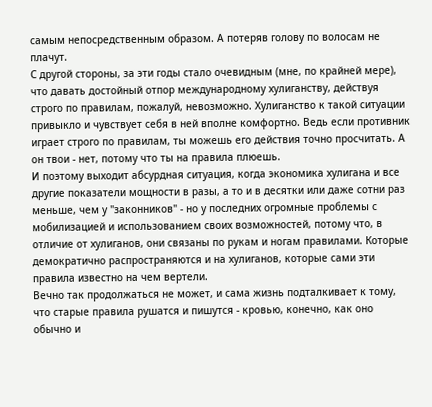самым непосредственным образом. А потеряв голову по волосам не плачут.
С другой стороны, за эти годы стало очевидным (мне, по крайней мере), что давать достойный отпор международному хулиганству, действуя строго по правилам, пожалуй, невозможно. Хулиганство к такой ситуации привыкло и чувствует себя в ней вполне комфортно. Ведь если противник играет строго по правилам, ты можешь его действия точно просчитать. А он твои - нет, потому что ты на правила плюешь.
И поэтому выходит абсурдная ситуация, когда экономика хулигана и все другие показатели мощности в разы, а то и в десятки или даже сотни раз меньше, чем у "законников" - но у последних огромные проблемы с мобилизацией и использованием своих возможностей, потому что, в отличие от хулиганов, они связаны по рукам и ногам правилами. Которые демократично распространяются и на хулиганов, которые сами эти правила известно на чем вертели.
Вечно так продолжаться не может, и сама жизнь подталкивает к тому, что старые правила рушатся и пишутся - кровью, конечно, как оно обычно и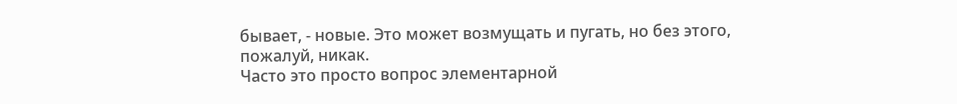бывает, - новые. Это может возмущать и пугать, но без этого, пожалуй, никак.
Часто это просто вопрос элементарной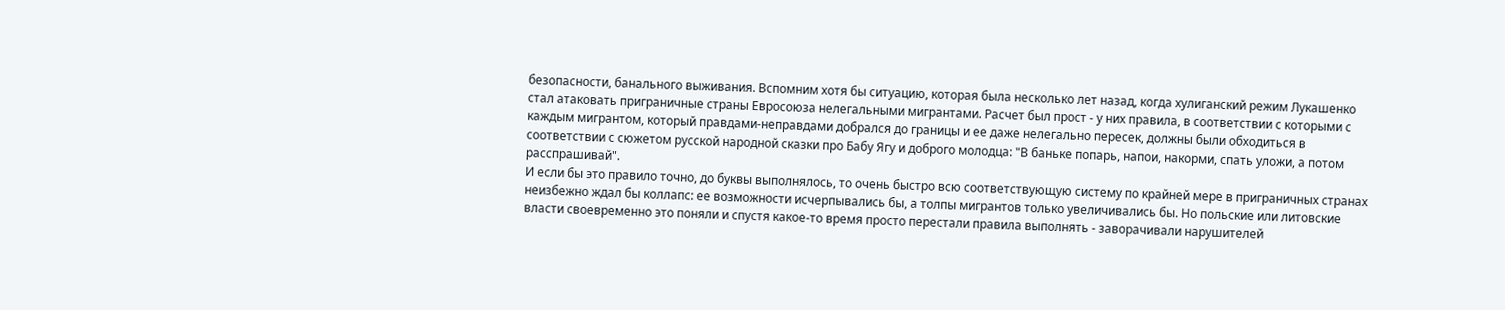безопасности, банального выживания. Вспомним хотя бы ситуацию, которая была несколько лет назад, когда хулиганский режим Лукашенко стал атаковать приграничные страны Евросоюза нелегальными мигрантами. Расчет был прост - у них правила, в соответствии с которыми с каждым мигрантом, который правдами-неправдами добрался до границы и ее даже нелегально пересек, должны были обходиться в соответствии с сюжетом русской народной сказки про Бабу Ягу и доброго молодца: "В баньке попарь, напои, накорми, спать уложи, а потом расспрашивай".
И если бы это правило точно, до буквы выполнялось, то очень быстро всю соответствующую систему по крайней мере в приграничных странах неизбежно ждал бы коллапс: ее возможности исчерпывались бы, а толпы мигрантов только увеличивались бы. Но польские или литовские власти своевременно это поняли и спустя какое-то время просто перестали правила выполнять - заворачивали нарушителей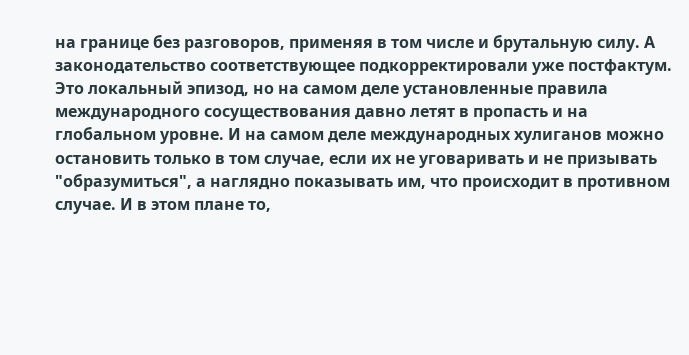на границе без разговоров, применяя в том числе и брутальную силу. А законодательство соответствующее подкорректировали уже постфактум.
Это локальный эпизод, но на самом деле установленные правила международного сосуществования давно летят в пропасть и на глобальном уровне. И на самом деле международных хулиганов можно остановить только в том случае, если их не уговаривать и не призывать "образумиться", а наглядно показывать им, что происходит в противном случае. И в этом плане то,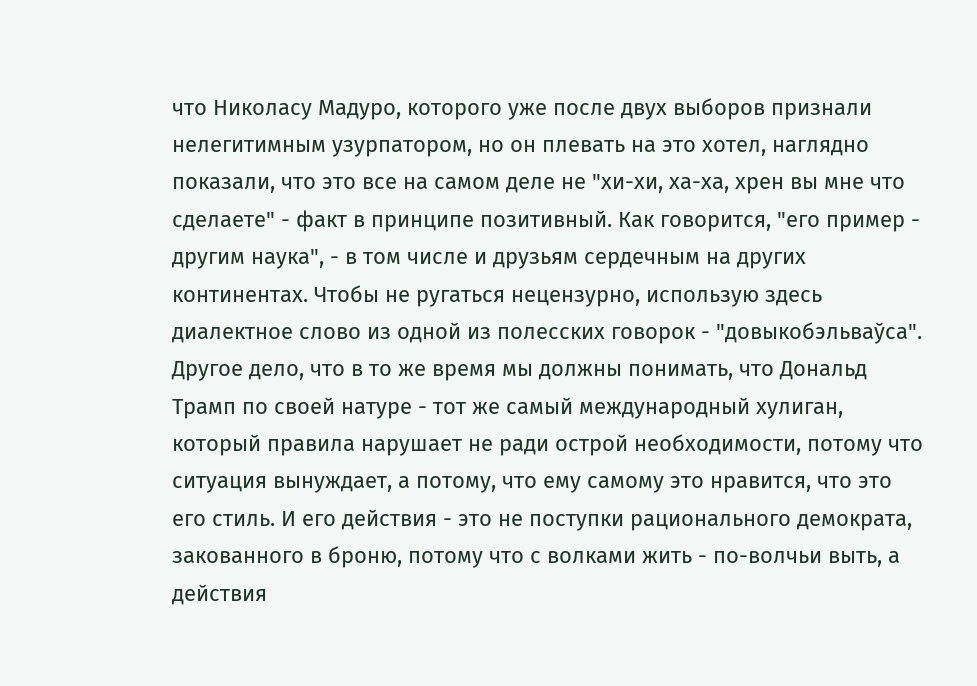что Николасу Мадуро, которого уже после двух выборов признали нелегитимным узурпатором, но он плевать на это хотел, наглядно показали, что это все на самом деле не "хи-хи, ха-ха, хрен вы мне что сделаете" - факт в принципе позитивный. Как говорится, "его пример - другим наука", - в том числе и друзьям сердечным на других континентах. Чтобы не ругаться нецензурно, использую здесь диалектное слово из одной из полесских говорок - "довыкобэльваўса".
Другое дело, что в то же время мы должны понимать, что Дональд Трамп по своей натуре - тот же самый международный хулиган, который правила нарушает не ради острой необходимости, потому что ситуация вынуждает, а потому, что ему самому это нравится, что это его стиль. И его действия - это не поступки рационального демократа, закованного в броню, потому что с волками жить - по-волчьи выть, а действия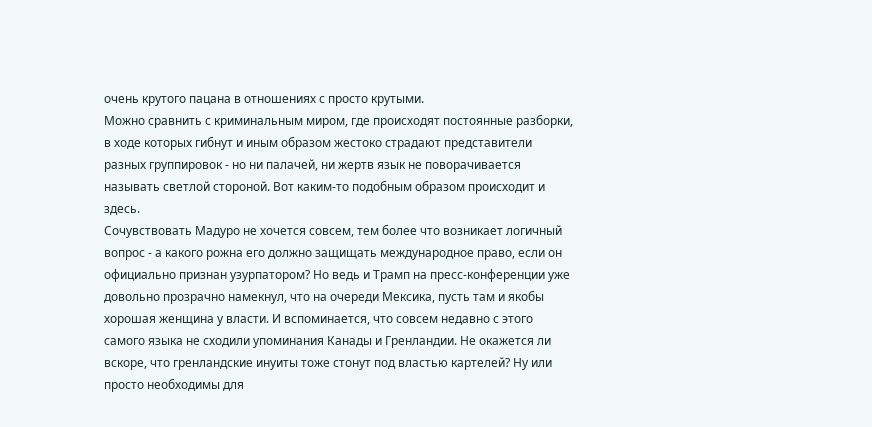очень крутого пацана в отношениях с просто крутыми.
Можно сравнить с криминальным миром, где происходят постоянные разборки, в ходе которых гибнут и иным образом жестоко страдают представители разных группировок - но ни палачей, ни жертв язык не поворачивается называть светлой стороной. Вот каким-то подобным образом происходит и здесь.
Сочувствовать Мадуро не хочется совсем, тем более что возникает логичный вопрос - а какого рожна его должно защищать международное право, если он официально признан узурпатором? Но ведь и Трамп на пресс-конференции уже довольно прозрачно намекнул, что на очереди Мексика, пусть там и якобы хорошая женщина у власти. И вспоминается, что совсем недавно с этого самого языка не сходили упоминания Канады и Гренландии. Не окажется ли вскоре, что гренландские инуиты тоже стонут под властью картелей? Ну или просто необходимы для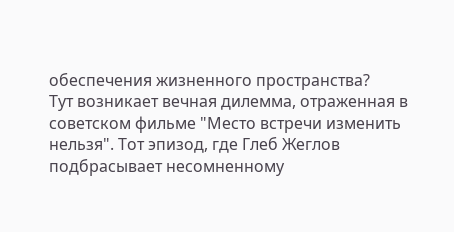обеспечения жизненного пространства?
Тут возникает вечная дилемма, отраженная в советском фильме "Место встречи изменить нельзя". Тот эпизод, где Глеб Жеглов подбрасывает несомненному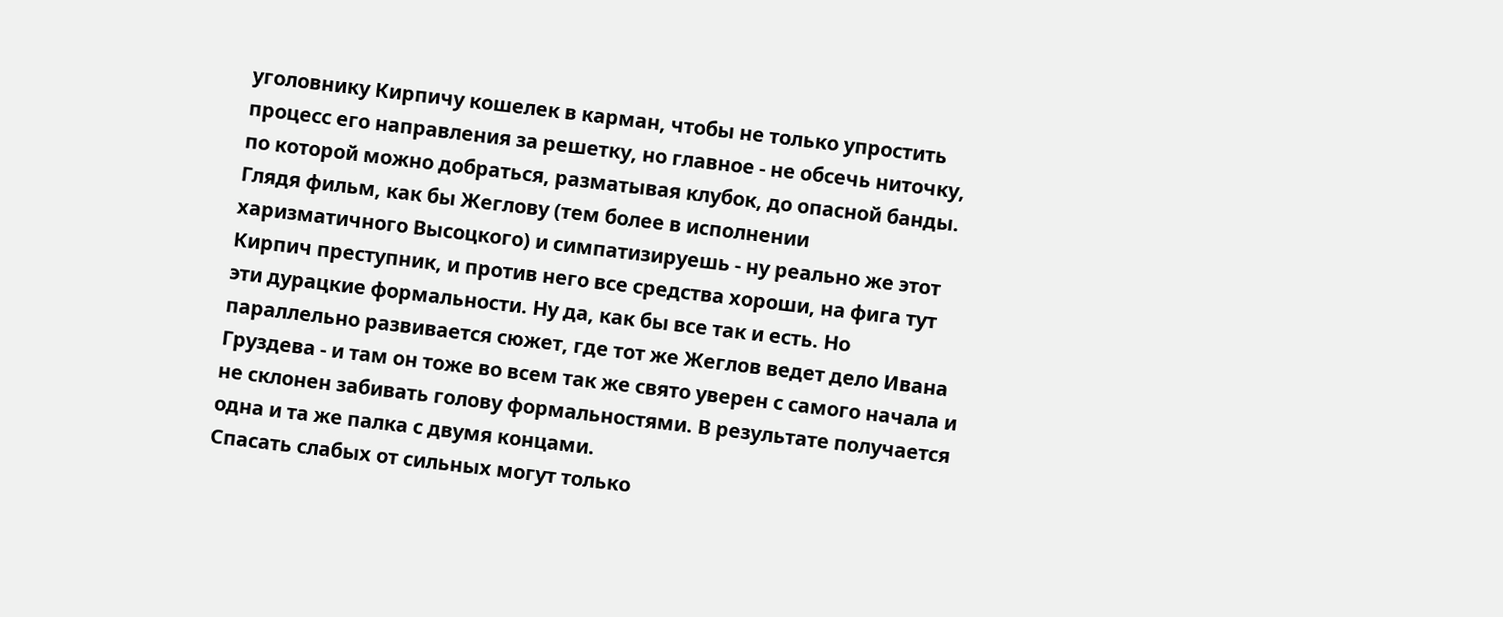уголовнику Кирпичу кошелек в карман, чтобы не только упростить процесс его направления за решетку, но главное - не обсечь ниточку, по которой можно добраться, разматывая клубок, до опасной банды. Глядя фильм, как бы Жеглову (тем более в исполнении харизматичного Высоцкого) и симпатизируешь - ну реально же этот Кирпич преступник, и против него все средства хороши, на фига тут эти дурацкие формальности. Ну да, как бы все так и есть. Но параллельно развивается сюжет, где тот же Жеглов ведет дело Ивана Груздева - и там он тоже во всем так же свято уверен с самого начала и не склонен забивать голову формальностями. В результате получается одна и та же палка с двумя концами.
Спасать слабых от сильных могут только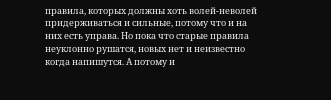правила, которых должны хоть волей-неволей придерживаться и сильные, потому что и на них есть управа. Но пока что старые правила неуклонно рушатся, новых нет и неизвестно когда напишутся. А потому и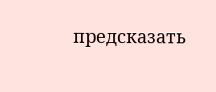предсказать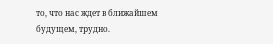то, что нас ждет в ближайшем будущем, трудно.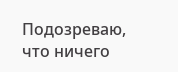Подозреваю, что ничего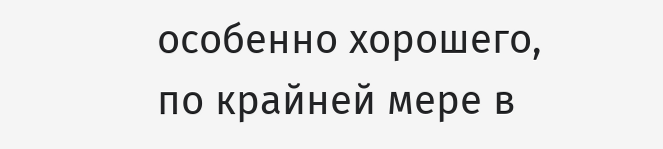особенно хорошего, по крайней мере в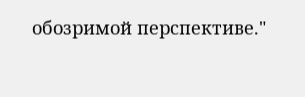обозримой перспективе."